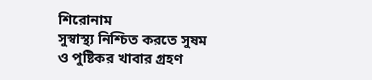শিরোনাম
সুস্বাস্থ্য নিশ্চিত করতে সুষম ও পুষ্টিকর খাবার গ্রহণ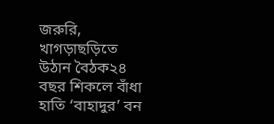জরুরি, খাগড়াছড়িতে উঠান বৈঠক২৪ বছর শিকলে বাঁধা হাতি ‘বাহাদুর’ বন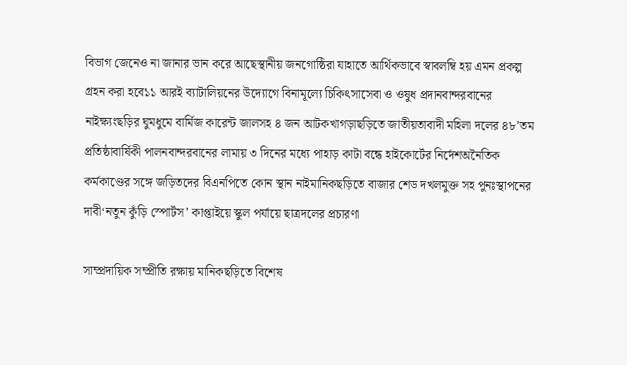বিভাগ জেনেও না জানার ভান করে আছেস্থানীয় জনগোষ্ঠিরা যাহাতে আর্থিকভাবে স্বাবলম্বি হয় এমন প্রকল্প গ্রহন করা হবে১১ আরই ব্যাটালিয়নের উদ্যোগে বিনামূল্যে চিকিৎসাসেবা ও ওষুধ প্রদানবান্দরবানের নাইক্ষ্যংছড়ির ঘুমধুমে বার্মিজ কারেন্ট জালসহ ৪ জন আটকখাগড়াছড়িতে জাতীয়তাবাদী মহিলা দলের ৪৮’তম প্রতিষ্ঠাবার্ষিকী পালনবান্দরবানের লামায় ৩ দিনের মধ্যে পাহাড় কাটা বন্ধে হাইকোর্টের নির্দেশঅনৈতিক কর্মকাণ্ডের সঙ্গে জড়িতদের বিএনপিতে কোন স্থান নাইমানিকছড়িতে বাজার শেড দখলমুক্ত সহ পুনঃস্থাপনের দাবী‘নতুন কুঁড়ি স্পোর্টস’ কাপ্তাইয়ে স্কুল পর্যায়ে ছাত্রদলের প্রচারণা

সাম্প্রদায়িক সম্প্রীতি রক্ষায় মানিকছড়িতে বিশেষ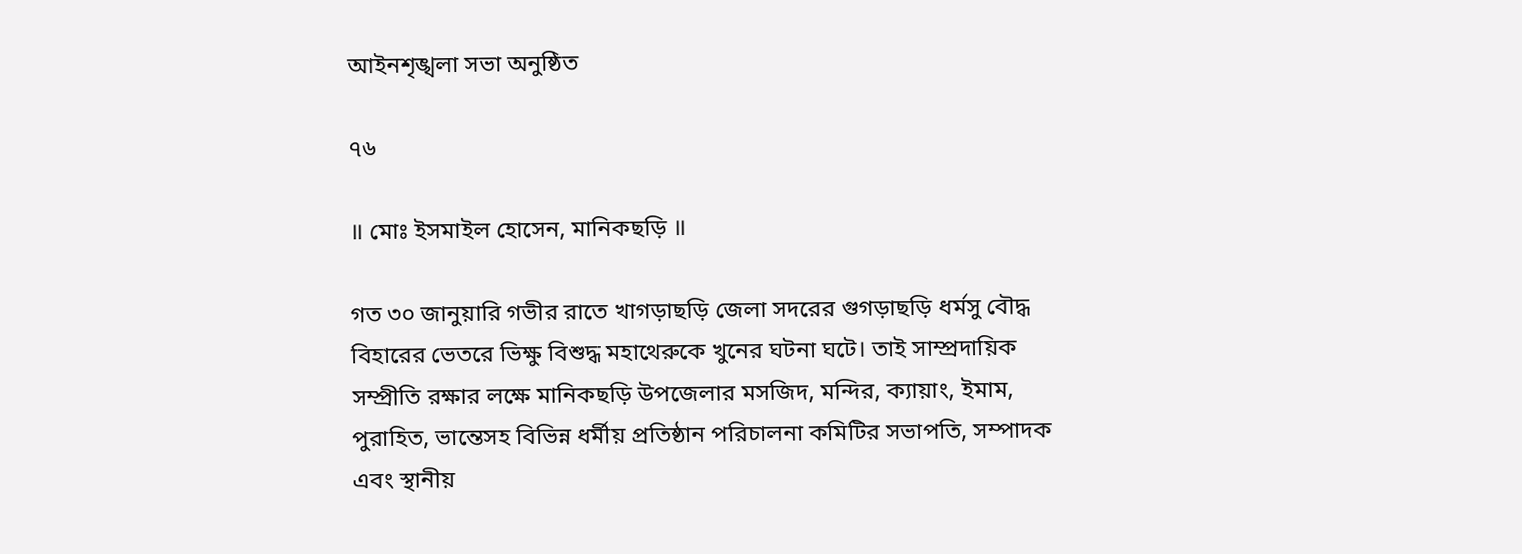আইনশৃঙ্খলা সভা অনুষ্ঠিত

৭৬

॥ মোঃ ইসমাইল হোসেন, মানিকছড়ি ॥

গত ৩০ জানুয়ারি গভীর রাতে খাগড়াছড়ি জেলা সদরের গুগড়াছড়ি ধর্মসু বৌদ্ধ বিহারের ভেতরে ভিক্ষু বিশুদ্ধ মহাথেরুকে খুনের ঘটনা ঘটে। তাই সাম্প্রদায়িক সম্প্রীতি রক্ষার লক্ষে মানিকছড়ি উপজেলার মসজিদ, মন্দির, ক্যায়াং, ইমাম, পুরাহিত, ভান্তেসহ বিভিন্ন ধর্মীয় প্রতিষ্ঠান পরিচালনা কমিটির সভাপতি, সম্পাদক এবং স্থানীয়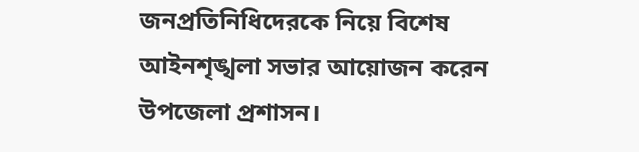জনপ্রতিনিধিদেরকে নিয়ে বিশেষ আইনশৃঙ্খলা সভার আয়োজন করেন উপজেলা প্রশাসন।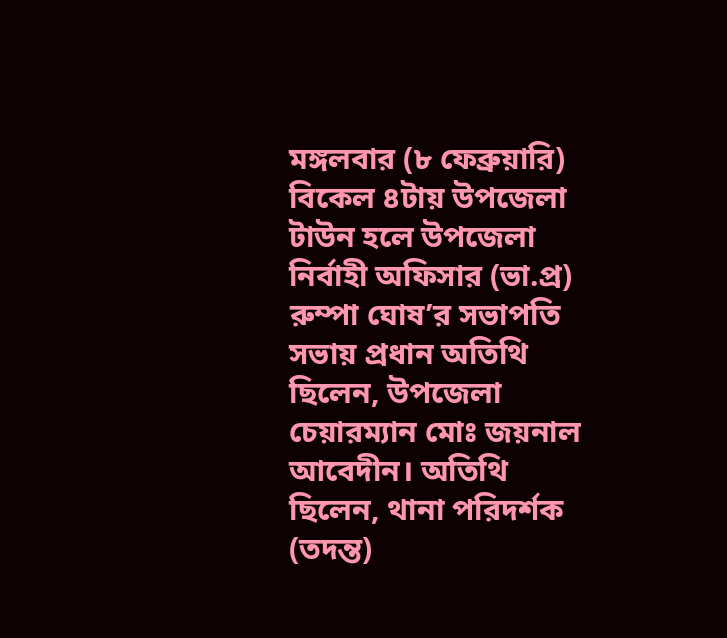মঙ্গলবার (৮ ফেব্রুয়ারি) বিকেল ৪টায় উপজেলা টাউন হলে উপজেলা নির্বাহী অফিসার (ভা.প্র) রুম্পা ঘোষ’র সভাপতি সভায় প্রধান অতিথি ছিলেন, উপজেলা চেয়ারম্যান মোঃ জয়নাল আবেদীন। অতিথি ছিলেন, থানা পরিদর্শক (তদন্ত)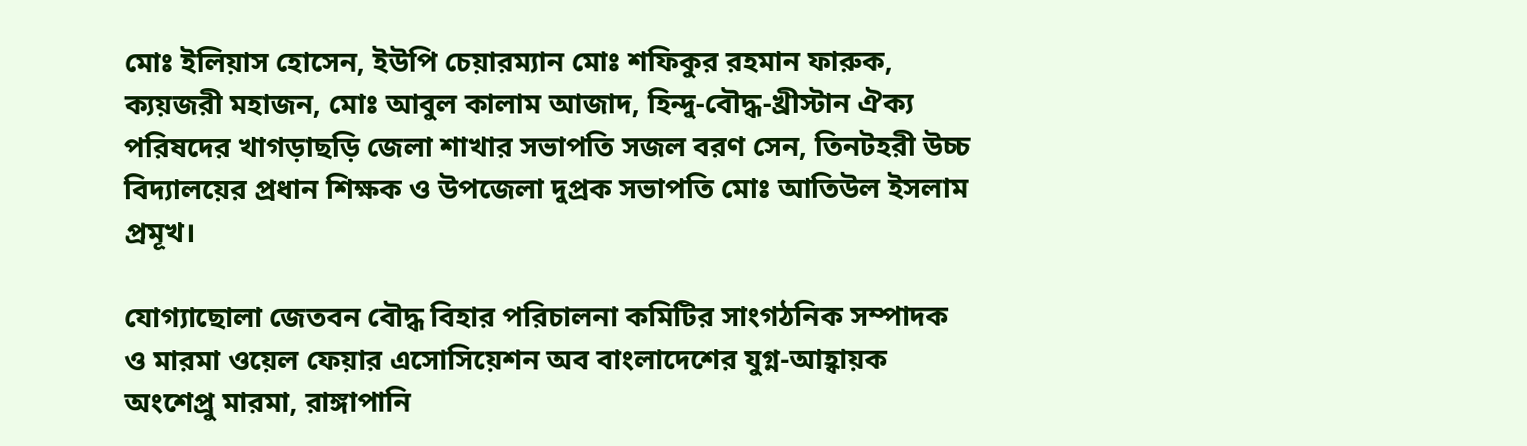মোঃ ইলিয়াস হোসেন, ইউপি চেয়ারম্যান মোঃ শফিকুর রহমান ফারুক, ক্যয়জরী মহাজন, মোঃ আবুল কালাম আজাদ, হিন্দু-বৌদ্ধ-খ্রীস্টান ঐক্য পরিষদের খাগড়াছড়ি জেলা শাখার সভাপতি সজল বরণ সেন, তিনটহরী উচ্চ বিদ্যালয়ের প্রধান শিক্ষক ও উপজেলা দুপ্রক সভাপতি মোঃ আতিউল ইসলাম প্রমূখ।

যোগ্যাছোলা জেতবন বৌদ্ধ বিহার পরিচালনা কমিটির সাংগঠনিক সম্পাদক ও মারমা ওয়েল ফেয়ার এসোসিয়েশন অব বাংলাদেশের যুগ্ন-আহ্বায়ক অংশেপ্রু মারমা, রাঙ্গাপানি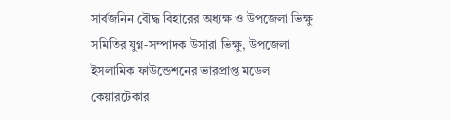সার্বজনিন বৌদ্ধ বিহারের অধ্যক্ষ ও উপজেলা ভিক্ষু সমিতির যুগ্ন-সম্পাদক উসারা ভিক্ষু, উপজেলা ইসলামিক ফাউন্ডেশনের ভারপ্রাপ্ত মডেল কেয়ারটেকার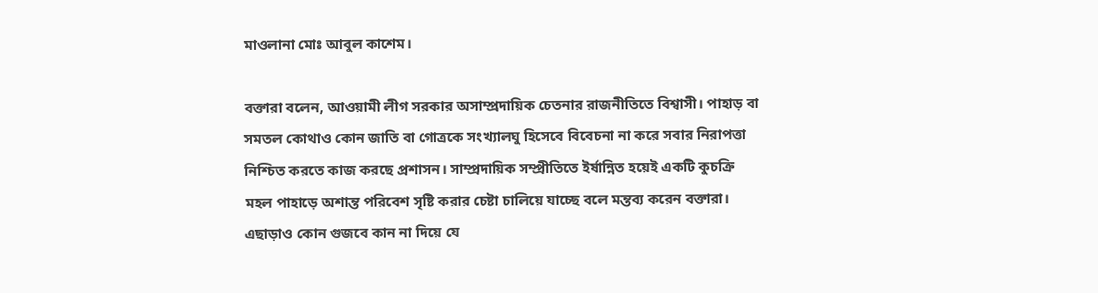মাওলানা মোঃ আবুল কাশেম।

বক্তারা বলেন, আওয়ামী লীগ সরকার অসাম্প্রদায়িক চেতনার রাজনীতিতে বিশ্বাসী। পাহাড় বা সমতল কোথাও কোন জাতি বা গোত্রকে সংখ্যালঘু হিসেবে বিবেচনা না করে সবার নিরাপত্তা নিশ্চিত করতে কাজ করছে প্রশাসন। সাম্প্রদায়িক সম্প্রীতিতে ইর্ষান্নিত হয়েই একটি কুচক্রি মহল পাহাড়ে অশান্ত পরিবেশ সৃষ্টি করার চেষ্টা চালিয়ে যাচ্ছে বলে মন্তব্য করেন বক্তারা। এছাড়াও কোন গুজবে কান না দিয়ে যে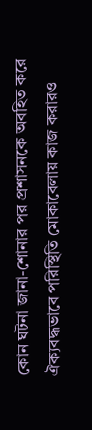কোন ঘটনা জানা-শোনার পর প্রশাসনকে অবহিত করে ঐক্যবদ্ধভাবে পরিস্থিতি মোকাবেলায় কাজ করারও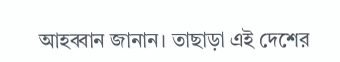আহব্বান জানান। তাছাড়া এই দেশের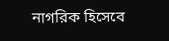নাগরিক হিসেবে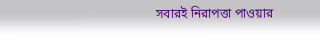সবারই নিরাপত্তা পাওয়ার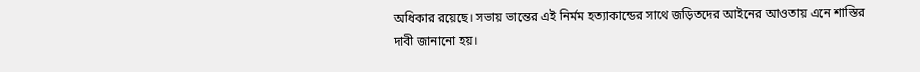অধিকার রয়েছে। সভায় ভান্তের এই নির্মম হত্যাকান্ডের সাথে জড়িতদের আইনের আওতায় এনে শাস্তির দাবী জানানো হয়।